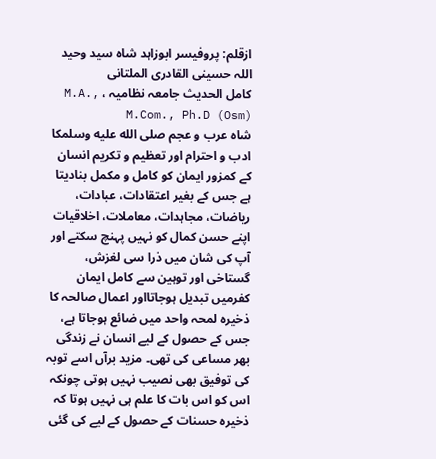ازقلم: پروفیسر ابوزاہد شاہ سید وحید اللہ حسینی القادری الملتانی
کامل الحدیث جامعہ نظامیہ ، M.A., M.Com., Ph.D (Osm)
شاہ عرب و عجم صلى الله عليه وسلمکا ادب و احترام اور تعظیم و تکریم انسان کے کمزور ایمان کو کامل و مکمل بنادیتا ہے جس کے بغیر اعتقادات، عبادات، ریاضات، مجاہدات، معاملات، اخلاقیات اپنے حسن کمال کو نہیں پہنچ سکتے اور آپ کی شان میں ذرا سی لغزش، گستاخی اور توہین سے کامل ایمان کفرمیں تبدیل ہوجاتااور اعمال صالحہ کا ذخیرہ لمحہ واحد میں ضائع ہوجاتا ہے، جس کے حصول کے لیے انسان نے زندگی بھر مساعی کی تھی۔ مزید برآں اسے توبہ کی توفیق بھی نصیب نہیں ہوتی چونکہ اس کو اس بات کا علم ہی نہیں ہوتا کہ ذخیرہ حسنات کے حصول کے لیے کی گئی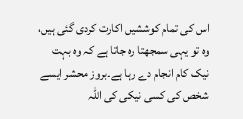اس کی تمام کوششیں اکارت کردی گئی ہیں، وہ تو یہی سمجھتا رہ جاتا ہے کہ وہ بہت نیک کام انجام دے رہا ہے۔بروز محشر ایسے شخص کی کسی نیکی کی اللہ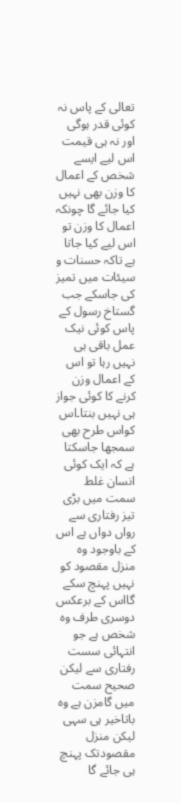تعالی کے پاس نہ کوئی قدر ہوگی اور نہ ہی قیمت اس لیے ایسے شخص کے اعمال کا وزن بھی نہیں کیا جائے گا چونکہ اعمال کا وزن تو اس لیے کیا جاتا ہے تاکہ حسنات و سیئات میں تمیز کی جاسکے جب گستاخ رسول کے پاس کوئی نیک عمل باقی ہی نہیں رہا تو اس کے اعمال وزن کرنے کا کوئی جواز ہی نہیں بنتا۔اس کواس طرح بھی سمجھا جاسکتا ہے کہ ایک کوئی انسان غلط سمت میں بڑی تیز رفتاری سے رواں دواں ہے اس کے باوجود وہ منزل مقصود کو نہیں پہنچ سکے گااس کے برعکس دوسری طرف وہ شخص ہے جو انتہائی سست رفتاری سے لیکن صحیح سمت میں گامزن ہے وہ باتاخیر ہی سہی لیکن منزل مقصودتک پہنچ ہی جائے گا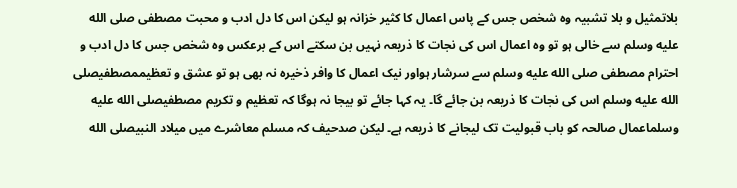بلاتمثیل و بلا تشبیہ وہ شخص جس کے پاس اعمال کا کثیر خزانہ ہو لیکن اس کا دل ادب و محبت مصطفی صلى الله عليه وسلم سے خالی ہو تو وہ اعمال اس کی نجات کا ذریعہ نہیں بن سکتے اس کے برعکس وہ شخص جس کا دل ادب و احترام مصطفی صلى الله عليه وسلم سے سرشار ہواور نیک اعمال کا وافر ذخیرہ نہ بھی ہو تو عشق و تعظیممصطفیصلى الله عليه وسلم اس کی نجات کا ذریعہ بن جائے گا۔ یہ کہا جائے تو بیجا نہ ہوگا کہ تعظیم و تکریم مصطفیصلى الله عليه وسلماعمال صالحہ کو باب قبولیت تک لیجانے کا ذریعہ ہے۔ لیکن صدحیف کہ مسلم معاشرے میں میلاد النبیصلى الله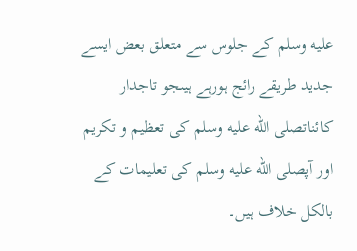عليه وسلم کے جلوس سے متعلق بعض ایسے جدید طریقے رائج ہورہے ہیںجو تاجدار کائناتصلى الله عليه وسلم کی تعظیم و تکریم اور آپصلى الله عليه وسلم کی تعلیمات کے بالکل خلاف ہیں۔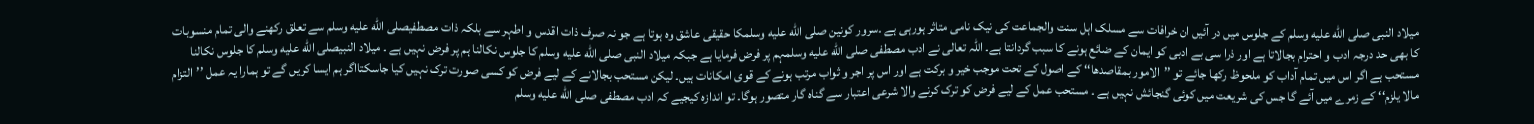میلاد النبی صلى الله عليه وسلم کے جلوس میں در آئیں ان خرافات سے مسلک اہل سنت والجماعت کی نیک نامی متاثر ہورہی ہے ۔سرور کونین صلى الله عليه وسلمکا حقیقی عاشق وہ ہوتا ہے جو نہ صرف ذات اقدس و اطہر سے بلکہ ذات مصطفیصلى الله عليه وسلم سے تعلق رکھنے والی تمام منسوبات کا بھی حد درجہ ادب و احترام بجالاتا ہے اور ذرا سی بے ادبی کو ایمان کے ضائع ہونے کا سبب گردانتا ہے۔ اللہ تعالی نے ادب مصطفی صلى الله عليه وسلمہم پر فرض فرمایا ہے جبکہ میلاد النبی صلى الله عليه وسلم کا جلوس نکالنا ہم پر فرض نہیں ہے ۔ میلاد النبیصلى الله عليه وسلم کا جلوس نکالنا مستحب ہے اگر اس میں تمام آداب کو ملحوظ رکھا جائے تو ’’الامور بمقاصدھا‘‘ کے اصول کے تحت موجب خیر و برکت ہے اور اس پر اجر و ثواب مرتب ہونے کے قوی امکانات ہیں۔ لیکن مستحب بجالانے کے لیے فرض کو کسی صورت ترک نہیں کیا جاسکتااگر ہم ایسا کریں گے تو ہمارا یہ عمل ’’التزام مالا یلزم‘‘ کے زمرے میں آئے گا جس کی شریعت میں کوئی گنجائش نہیں ہے ۔ مستحب عمل کے لیے فرض کو ترک کرنے والا شرعی اعتبار سے گناہ گار متصور ہوگا۔ تو اندازہ کیجیے کہ ادب مصطفی صلى الله عليه وسلم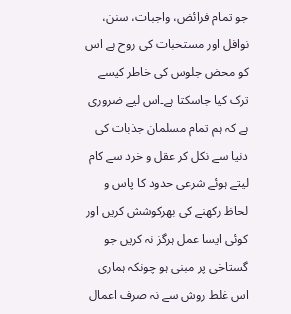جو تمام فرائض، واجبات، سنن، نوافل اور مستحبات کی روح ہے اس کو محض جلوس کی خاطر کیسے ترک کیا جاسکتا ہے۔اس لیے ضروری ہے کہ ہم تمام مسلمان جذبات کی دنیا سے نکل کر عقل و خرد سے کام لیتے ہوئے شرعی حدود کا پاس و لحاظ رکھنے کی بھرکوشش کریں اور کوئی ایسا عمل ہرگز نہ کریں جو گستاخی پر مبنی ہو چونکہ ہماری اس غلط روش سے نہ صرف اعمال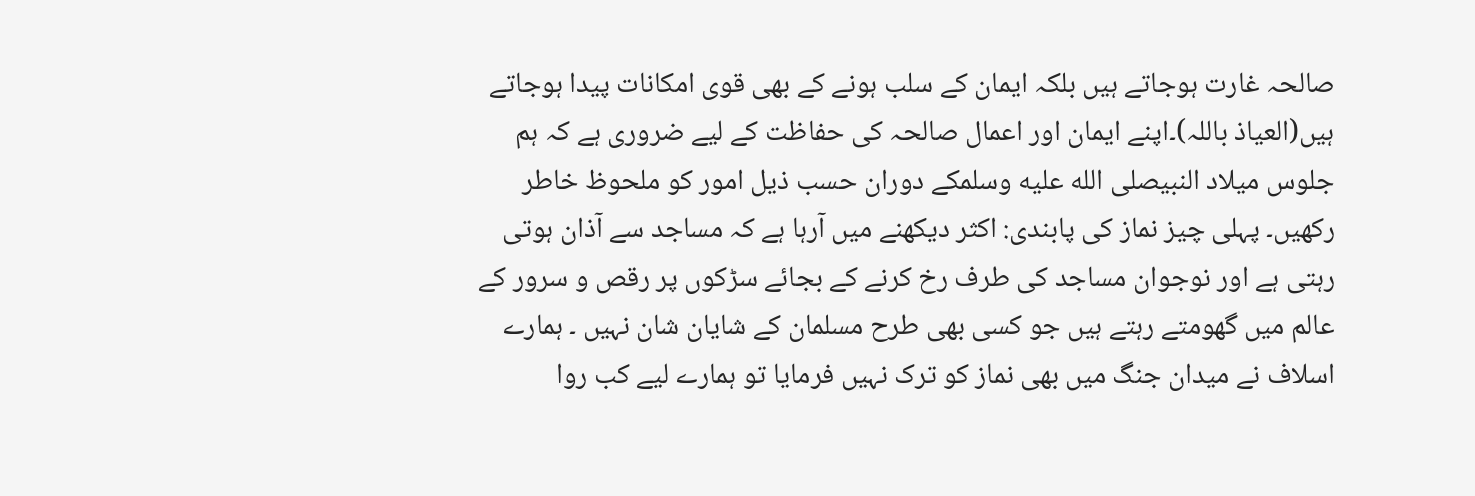صالحہ غارت ہوجاتے ہیں بلکہ ایمان کے سلب ہونے کے بھی قوی امکانات پیدا ہوجاتے ہیں(العیاذ باللہ)۔اپنے ایمان اور اعمال صالحہ کی حفاظت کے لیے ضروری ہے کہ ہم جلوس میلاد النبیصلى الله عليه وسلمکے دوران حسب ذیل امور کو ملحوظ خاطر رکھیں۔ پہلی چیز نماز کی پابندی: اکثر دیکھنے میں آرہا ہے کہ مساجد سے آذان ہوتی رہتی ہے اور نوجوان مساجد کی طرف رخ کرنے کے بجائے سڑکوں پر رقص و سرور کے عالم میں گھومتے رہتے ہیں جو کسی بھی طرح مسلمان کے شایان شان نہیں ۔ ہمارے اسلاف نے میدان جنگ میں بھی نماز کو ترک نہیں فرمایا تو ہمارے لیے کب روا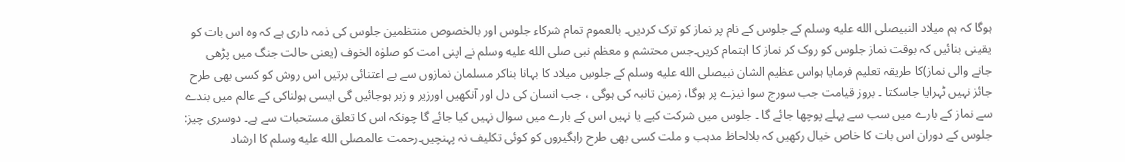ہوگا کہ ہم میلاد النبیصلى الله عليه وسلم کے جلوس کے نام پر نماز کو ترک کردیں۔ بالعموم تمام شرکاء جلوس اور بالخصوص منتظمین جلوس کی ذمہ داری ہے کہ وہ اس بات کو یقینی بنائیں کہ بوقت نماز جلوس کو روک کر نماز کا اہتمام کریں۔جس محتشم و معظم نبی صلى الله عليه وسلم نے اپنی امت کو صلوٰہ الخوف (یعنی حالت جنگ میں پڑھی جانے والی نماز)کا طریقہ تعلیم فرمایا ہواس عظیم الشان نبیصلى الله عليه وسلم کے جلوسِ میلاد کا بہانا بناکر مسلمان نمازوں سے بے اعتنائی برتیں اس روش کو کسی بھی طرح جائز نہیں ٹہرایا جاسکتا ۔ بروز قیامت جب سورج سوا نیزے پر ہوگا، زمین تانبہ کی ہوگی ، جب انسان کی دل اور آنکھیں اورزیر و زبر ہوجائیں گی ایسی ہولناکی کے عالم میں بندے سے نماز کے بارے میں سب سے پہلے پوچھا جائے گا ۔ جلوس میں شرکت کیے یا نہیں اس کے بارے میں سوال نہیں کیا جائے گا چونکہ اس کا تعلق مستحبات سے ہے۔ دوسری چیز: جلوس کے دوران اس بات کا خاص خیال رکھیں کہ بلالحاظ مدہب و ملت کسی بھی طرح راہگیروں کو کوئی تکلیف نہ پہنچیں۔رحمت عالمصلى الله عليه وسلم کا ارشاد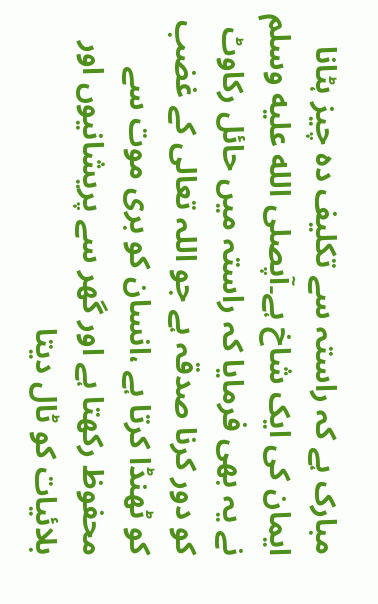مبارک ہے کہ راستہ سے تکلیف دہ چیز ہٹانا ایمان کی ایک شاخ ہے۔آپصلى الله عليه وسلم نے یہ بھی فرمایا کہ راستہ میں حائل رکاوٹ کو دور کرنا صدقہ ہے جو اللہ تعالی کے غضب کو ٹھنڈا کرتا ہے ،انسان کو بری موت سے محفوظ رکھتا ہے اور گھر سے پریشانیوں اور بلائیات کو ٹال دیتا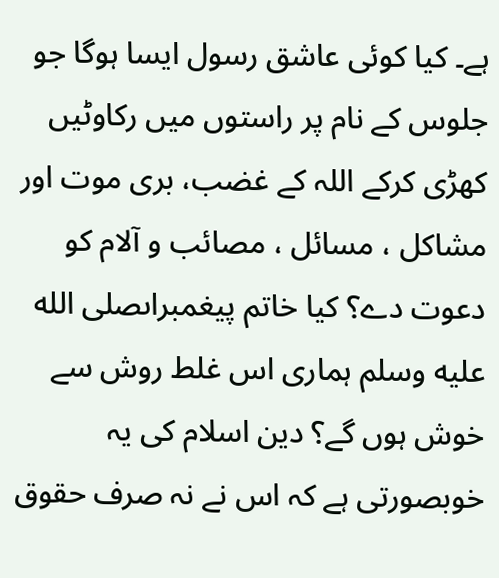ہے۔ کیا کوئی عاشق رسول ایسا ہوگا جو جلوس کے نام پر راستوں میں رکاوٹیں کھڑی کرکے اللہ کے غضب، بری موت اور مشاکل ، مسائل ، مصائب و آلام کو دعوت دے؟ کیا خاتم پیغمبراںصلى الله عليه وسلم ہماری اس غلط روش سے خوش ہوں گے؟ دین اسلام کی یہ خوبصورتی ہے کہ اس نے نہ صرف حقوق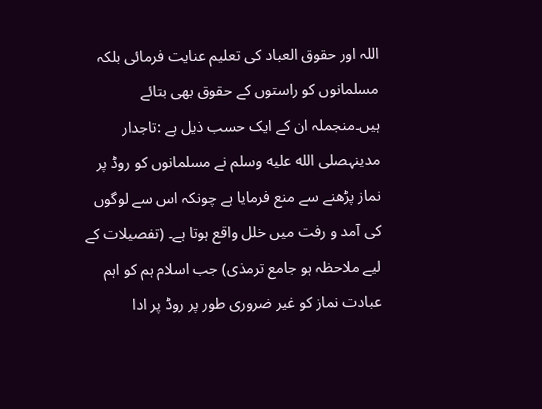اللہ اور حقوق العباد کی تعلیم عنایت فرمائی بلکہ مسلمانوں کو راستوں کے حقوق بھی بتائے ہیں۔منجملہ ان کے ایک حسب ذیل ہے :تاجدار مدینہصلى الله عليه وسلم نے مسلمانوں کو روڈ پر نماز پڑھنے سے منع فرمایا ہے چونکہ اس سے لوگوں کی آمد و رفت میں خلل واقع ہوتا ہے۔ (تفصیلات کے لیے ملاحظہ ہو جامع ترمذی) جب اسلام ہم کو اہم عبادت نماز کو غیر ضروری طور پر روڈ پر ادا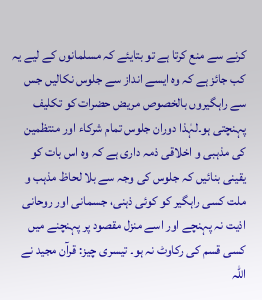کرنے سے منع کرتا ہے تو بتایئے کہ مسلمانوں کے لیے یہ کب جائز ہے کہ وہ ایسے انداز سے جلوس نکالیں جس سے راہگیروں بالخصوص مریض حضرات کو تکلیف پہنچتی ہو۔لہٰذا دوران جلوس تمام شرکاء اور منتظمین کی مذہبی و اخلاقی ذمہ داری ہے کہ وہ اس بات کو یقینی بنائیں کہ جلوس کی وجہ سے بلا لحاظ مذہب و ملت کسی راہگیر کو کوئی ذہنی، جسمانی اور روحانی اذیت نہ پہنچے اور اسے منزل مقصود پر پہنچنے میں کسی قسم کی رکاوٹ نہ ہو۔ تیسری چیز: قرآن مجید نے اللہ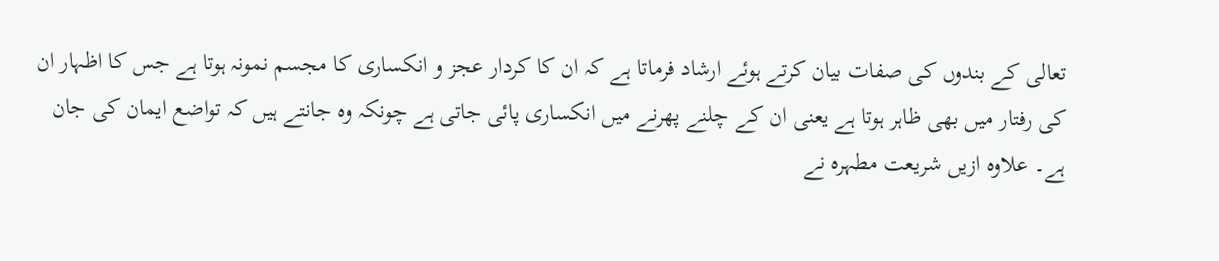تعالی کے بندوں کی صفات بیان کرتے ہوئے ارشاد فرماتا ہے کہ ان کا کردار عجز و انکساری کا مجسم نمونہ ہوتا ہے جس کا اظہار ان کی رفتار میں بھی ظاہر ہوتا ہے یعنی ان کے چلنے پھرنے میں انکساری پائی جاتی ہے چونکہ وہ جانتے ہیں کہ تواضع ایمان کی جان ہے۔ علاوہ ازیں شریعت مطہرہ نے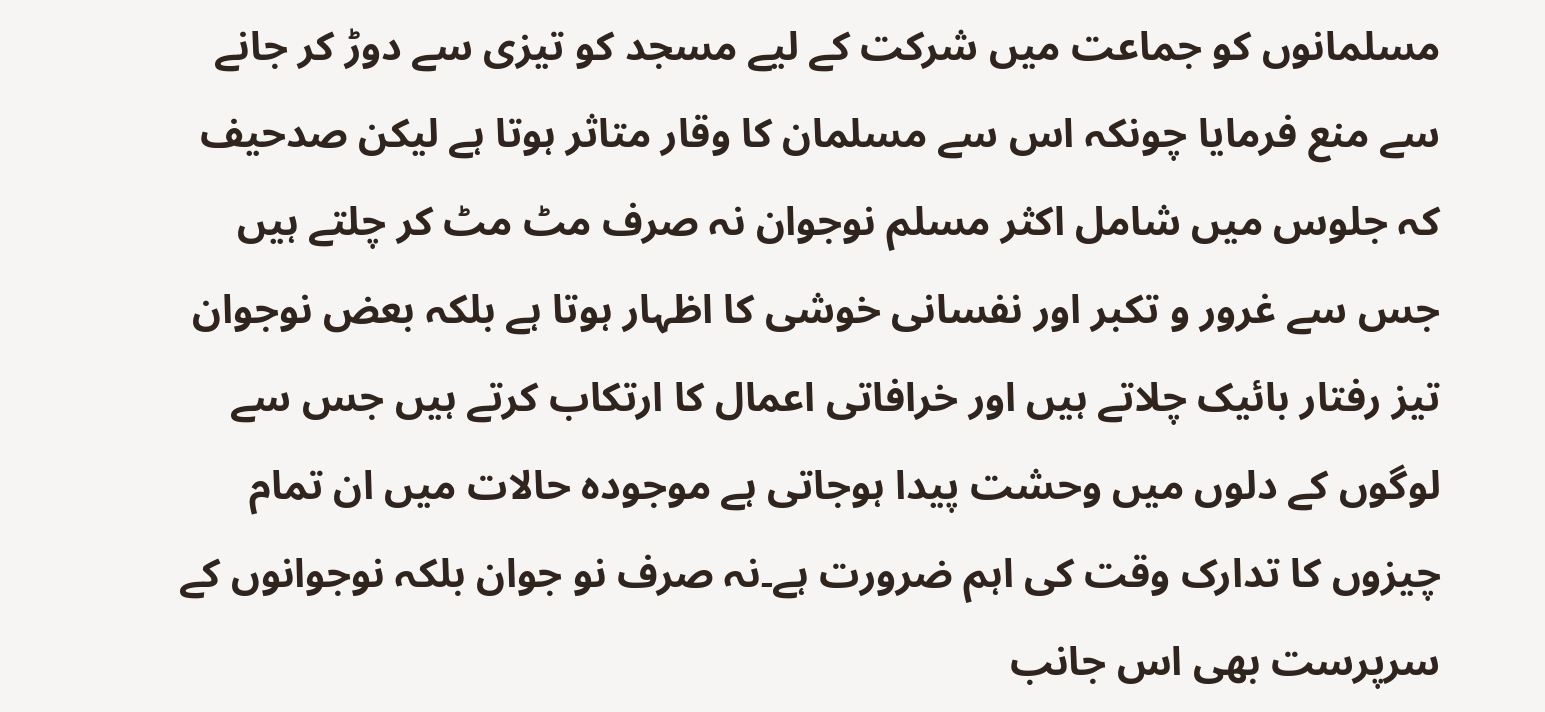مسلمانوں کو جماعت میں شرکت کے لیے مسجد کو تیزی سے دوڑ کر جانے سے منع فرمایا چونکہ اس سے مسلمان کا وقار متاثر ہوتا ہے لیکن صدحیف کہ جلوس میں شامل اکثر مسلم نوجوان نہ صرف مٹ مٹ کر چلتے ہیں جس سے غرور و تکبر اور نفسانی خوشی کا اظہار ہوتا ہے بلکہ بعض نوجوان تیز رفتار بائیک چلاتے ہیں اور خرافاتی اعمال کا ارتکاب کرتے ہیں جس سے لوگوں کے دلوں میں وحشت پیدا ہوجاتی ہے موجودہ حالات میں ان تمام چیزوں کا تدارک وقت کی اہم ضرورت ہے۔نہ صرف نو جوان بلکہ نوجوانوں کے سرپرست بھی اس جانب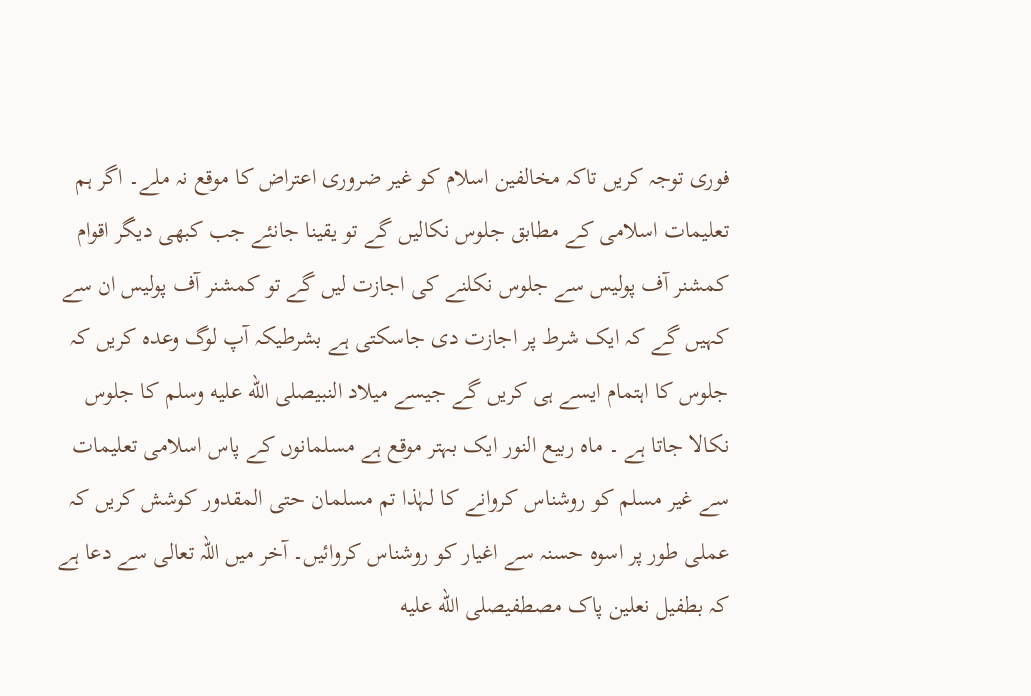فوری توجہ کریں تاکہ مخالفین اسلام کو غیر ضروری اعتراض کا موقع نہ ملے۔ اگر ہم تعلیمات اسلامی کے مطابق جلوس نکالیں گے تو یقینا جانئے جب کبھی دیگر اقوام کمشنر آف پولیس سے جلوس نکلنے کی اجازت لیں گے تو کمشنر آف پولیس ان سے کہیں گے کہ ایک شرط پر اجازت دی جاسکتی ہے بشرطیکہ آپ لوگ وعدہ کریں کہ جلوس کا اہتمام ایسے ہی کریں گے جیسے میلاد النبیصلى الله عليه وسلم کا جلوس نکالا جاتا ہے ۔ ماہ ربیع النور ایک بہتر موقع ہے مسلمانوں کے پاس اسلامی تعلیمات سے غیر مسلم کو روشناس کروانے کا لہٰذا تم مسلمان حتی المقدور کوشش کریں کہ عملی طور پر اسوہ حسنہ سے اغیار کو روشناس کروائیں۔ آخر میں اللہ تعالی سے دعا ہے کہ بطفیل نعلین پاک مصطفیصلى الله عليه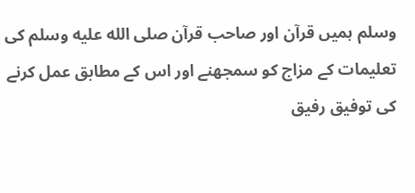وسلم ہمیں قرآن اور صاحب قرآن صلى الله عليه وسلم کی تعلیمات کے مزاج کو سمجھنے اور اس کے مطابق عمل کرنے کی توفیق رفیق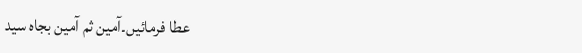عطا فرمائیں۔آمین ثم آمین بجاہ سید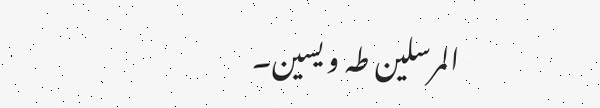المرسلین طہ و یسین۔